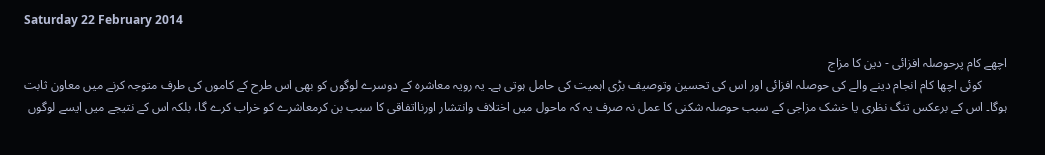Saturday 22 February 2014

اچھے کام پرحوصلہ افزائی - دین کا مزاج
        کوئی اچھا کام انجام دینے والے کی حوصلہ افزائی اور اس کی تحسین وتوصیف بڑی اہمیت کی حامل ہوتی ہے۔ یہ رویہ معاشرہ کے دوسرے لوگوں کو بھی اس طرح کے کاموں کی طرف متوجہ کرنے میں معاون ثابت ہوگا۔ اس کے برعکس تنگ نظری یا خشک مزاجی کے سبب حوصلہ شکنی کا عمل نہ صرف یہ کہ ماحول میں اختلاف وانتشار اورنااتفاقی کا سبب بن کرمعاشرے کو خراب کرے گا، بلکہ اس کے نتیجے میں ایسے لوگوں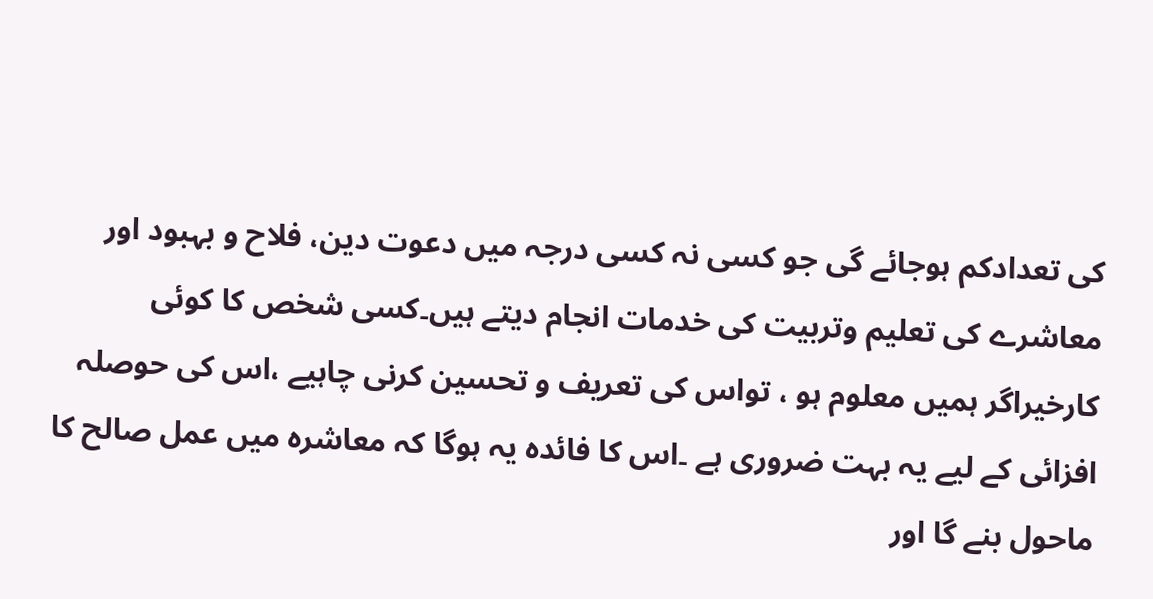کی تعدادکم ہوجائے گی جو کسی نہ کسی درجہ میں دعوت دین، فلاح و بہبود اور معاشرے کی تعلیم وتربیت کی خدمات انجام دیتے ہیں۔کسی شخص کا کوئی کارخیراگر ہمیں معلوم ہو ، تواس کی تعریف و تحسین کرنی چاہیے ،اس کی حوصلہ افزائی کے لیے یہ بہت ضروری ہے ۔اس کا فائدہ یہ ہوگا کہ معاشرہ میں عمل صالح کا ماحول بنے گا اور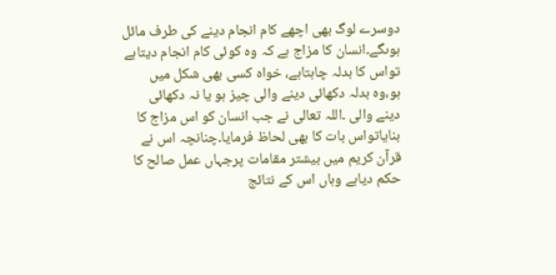دوسرے لوگ بھی اچھے کام انجام دینے کی طرف مائل ہوںگے۔انسان کا مزاج ہے کہ وہ کوئی کام انجام دیتاہے تواس کا بدلہ چاہتاہے، خواہ کسی بھی شکل میں ہو،وہ بدلہ دکھائی دینے والی چیز ہو یا نہ دکھائی دینے والی ۔اللہ تعالی نے جب انسان کو اس مزاج کا بنایاتواس بات کا بھی لحاظ فرمایا۔چنانچہ اس نے قرآن کریم میں بیشتر مقامات پرجہاں عمل صالح کا حکم دیاہے وہاں اس کے نتائج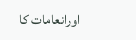اورانعامات کا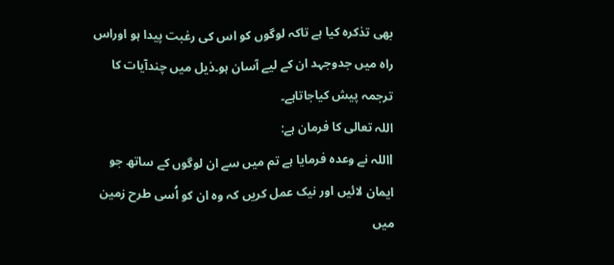بھی تذکرہ کیا ہے تاکہ لوگوں کو اس کی رغبت پیدا ہو اوراس راہ میں جدوجہد ان کے لیے آسان ہو۔ذیل میں چندآیات کا ترجمہ پیش کیاجاتاہے۔
اللہ تعالی کا فرمان ہے:
lاللہ نے وعدہ فرمایا ہے تم میں سے ان لوگوں کے ساتھ جو ایمان لائیں اور نیک عمل کریں کہ وہ ان کو اُسی طرح زمین میں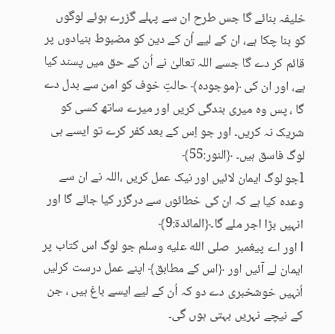خلیفہ بنائے گا جس طرح ان سے پہلے گزرے ہوئے لوگوں کو بنا چکا ہے، ان کے لیے اُن کے دین کو مضبوط بنیادوں پر قائم کر دے گا جسے اللہ تعالیٰ نے اُن کے حق میں پسند کیا ہے، اور ان کی ﴿موجودہ﴾ حالتِ خوف کو امن سے بدل دے گا ، پس وہ میری بندگی کریں اور میرے ساتھ کسی کو شریک نہ کریں۔ اور جو اِس کے بعد کفر کرے تو ایسے ہی لوگ فاسق ہیں۔ ﴿النور:55﴾
lجو لوگ ایمان لائیں اور نیک عمل کریں ،اللہ نے ان سے وعدہ کیا ہے کہ ان کی خطائوں سے درگزر کیا جائے گا اور انہیں بڑا اجر ملے گا۔﴿المائدۃ:9﴾
l اور اے پیغمبر  صلى الله عليه وسلم جو لوگ اس کتاب پر ایمان لے آئیں اور ﴿اس کے مطابق﴾ اپنے عمل درست کرلیں اُنہیں خوشخبری دے دو کہ اُن کے لیے ایسے باغ ہیں ، جن کے نیچے نہریں بہتی ہوں گی۔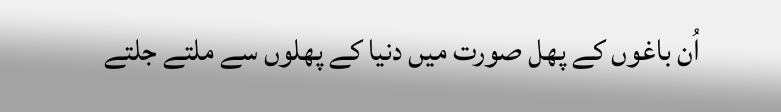اُن باغوں کے پھل صورت میں دنیا کے پھلوں سے ملتے جلتے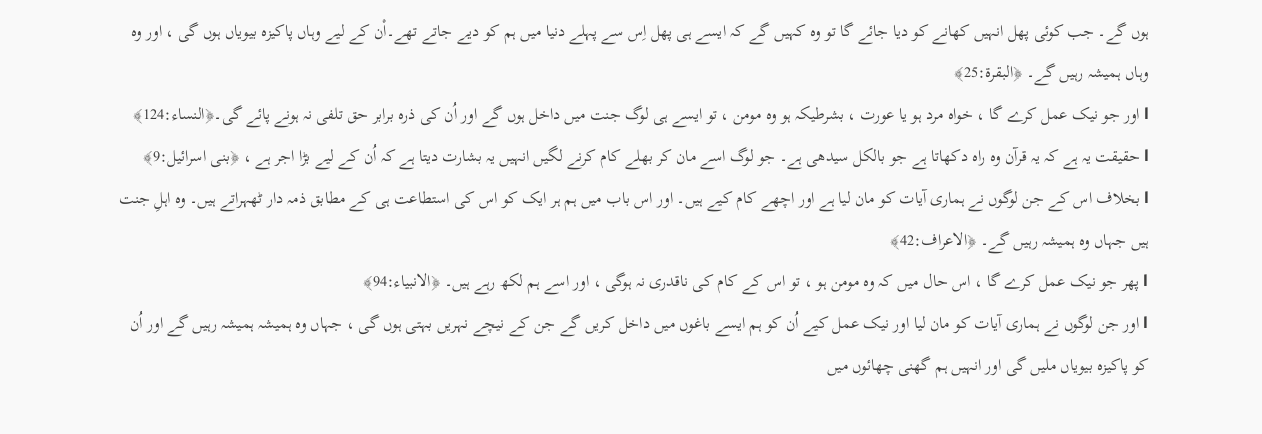ہوں گے۔ جب کوئی پھل انہیں کھانے کو دیا جائے گا تو وہ کہیں گے کہ ایسے ہی پھل اِس سے پہلے دنیا میں ہم کو دیے جاتے تھے۔اْن کے لیے وہاں پاکیزہ بیویاں ہوں گی ، اور وہ وہاں ہمیشہ رہیں گے۔ ﴿البقرۃ:25﴾
l اور جو نیک عمل کرے گا ، خواہ مرد ہو یا عورت ، بشرطیکہ ہو وہ مومن ، تو ایسے ہی لوگ جنت میں داخل ہوں گے اور اُن کی ذرہ برابر حق تلفی نہ ہونے پائے گی۔﴿النساء:124﴾
l حقیقت یہ ہے کہ یہ قرآن وہ راہ دکھاتا ہے جو بالکل سیدھی ہے۔ جو لوگ اسے مان کر بھلے کام کرنے لگیں انہیں یہ بشارت دیتا ہے کہ اُن کے لیے بڑا اجر ہے ، ﴿بنی اسرائیل:9﴾
l بخلاف اس کے جن لوگوں نے ہماری آیات کو مان لیا ہے اور اچھے کام کیے ہیں۔ اور اس باب میں ہم ہر ایک کو اس کی استطاعت ہی کے مطابق ذمہ دار ٹھہراتے ہیں۔ وہ اہلِ جنت ہیں جہاں وہ ہمیشہ رہیں گے۔ ﴿الاعراف:42﴾
l پھر جو نیک عمل کرے گا ، اس حال میں کہ وہ مومن ہو ، تو اس کے کام کی ناقدری نہ ہوگی ، اور اسے ہم لکھ رہے ہیں۔ ﴿الانبیاء:94﴾
l اور جن لوگوں نے ہماری آیات کو مان لیا اور نیک عمل کیے اُن کو ہم ایسے باغوں میں داخل کریں گے جن کے نیچے نہریں بہتی ہوں گی ، جہاں وہ ہمیشہ ہمیشہ رہیں گے اور اُن کو پاکیزہ بیویاں ملیں گی اور انہیں ہم گھنی چھائوں میں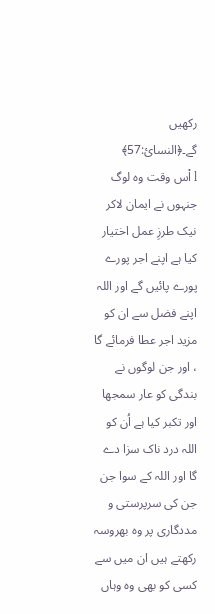رکھیں گے۔﴿النسائ:57﴾
l اْس وقت وہ لوگ جنہوں نے ایمان لاکر نیک طرزِ عمل اختیار کیا ہے اپنے اجر پورے پورے پائیں گے اور اللہ اپنے فضل سے ان کو مزید اجر عطا فرمائے گا ، اور جن لوگوں نے بندگی کو عار سمجھا اور تکبر کیا ہے اُن کو اللہ درد ناک سزا دے گا اور اللہ کے سوا جن جن کی سرپرستی و مددگاری پر وہ بھروسہ رکھتے ہیں ان میں سے کسی کو بھی وہ وہاں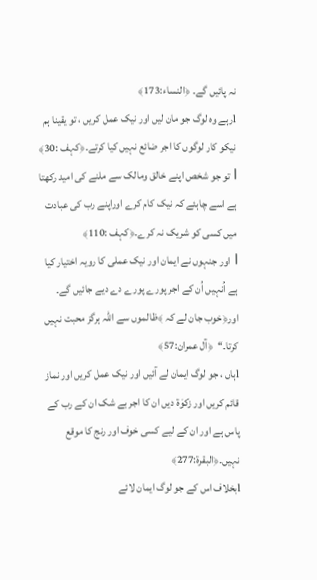نہ پائیں گے۔ ﴿النساء:173﴾
lرہے وہ لوگ جو مان لیں اور نیک عمل کریں ، تو یقینا ہم نیکو کار لوگوں کا اجر ضائع نہیں کیا کرتے۔﴿کہف :30﴾
l تو جو شخص اپنے خالق ومالک سے ملنے کی امید رکھتا ہے اسے چاہئے کہ نیک کام کرے اوراپنے رب کی عبادت میں کسی کو شریک نہ کرے۔﴿کہف :110﴾
l اور جنہوں نے ایمان اور نیک عملی کا رویہ اختیار کیا ہے اُنہیں اُن کے اجر پورے پورے دے دیے جائیں گے۔ اور﴿خوب جان لے کہ ﴾ظالموں سے اللہ ہرگز محبت نہیں کرتا۔‘‘  ﴿آل عمران:57﴾
lہاں ، جو لوگ ایمان لے آئیں اور نیک عمل کریں اور نماز قائم کریں اور زکوٰۃ دیں ان کا اجر بے شک ان کے رب کے پاس ہے اور ان کے لیے کسی خوف اور رنج کا موقع نہیں۔﴿البقرۃ:277﴾
lبخلاف اس کے جو لوگ ایمان لائے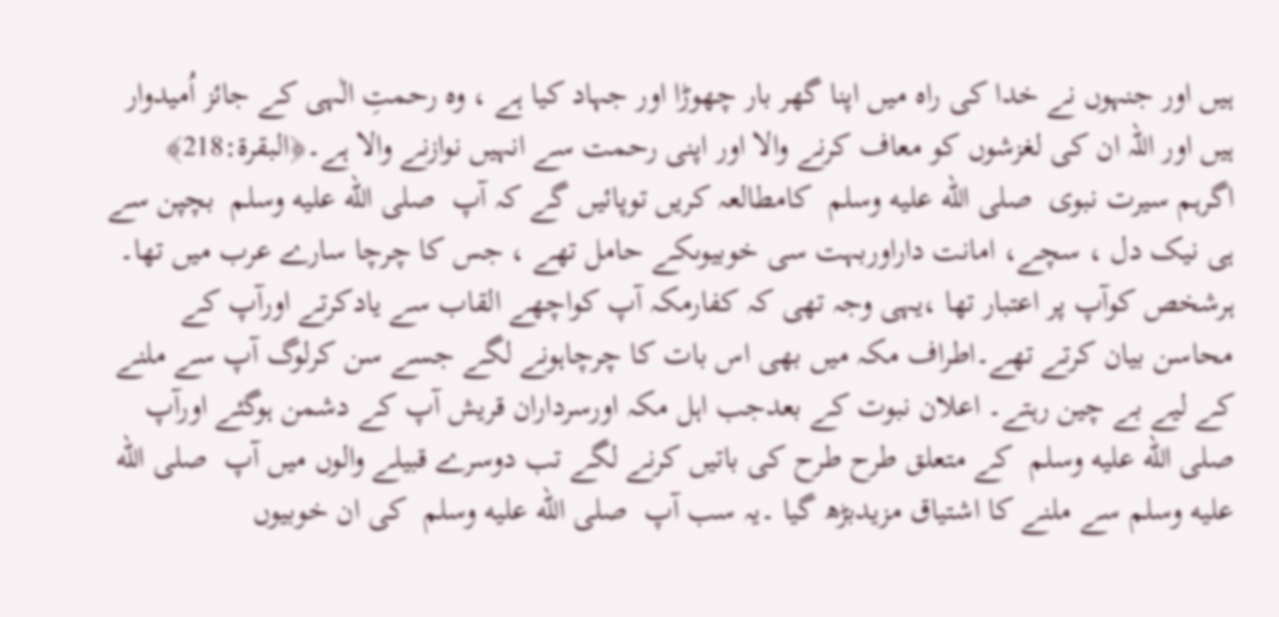ہیں اور جنہوں نے خدا کی راہ میں اپنا گھر بار چھوڑا اور جہاد کیا ہے ، وہ رحمتِ الٰہی کے جائز اُمیدوار ہیں اور اللہ ان کی لغزشوں کو معاف کرنے والا اور اپنی رحمت سے انہیں نوازنے والا ہے۔﴿البقرۃ:218﴾
اگرہم سیرت نبوی  صلى الله عليه وسلم  کامطالعہ کریں توپائیں گے کہ آپ  صلى الله عليه وسلم  بچپن سے ہی نیک دل ، سچے، امانت داراوربہت سی خوبیوںکے حامل تھے ، جس کا چرچا سارے عرب میں تھا۔ ہرشخص کوآپ پر اعتبار تھا ،یہی وجہ تھی کہ کفارمکہ آپ کواچھے القاب سے یادکرتے اورآپ کے محاسن بیان کرتے تھے۔اطراف مکہ میں بھی اس بات کا چرچاہونے لگے جسے سن کرلوگ آپ سے ملنے کے لیے بے چین رہتے۔ اعلان نبوت کے بعدجب اہل مکہ اورسرداران قریش آپ کے دشمن ہوگئے اورآپ صلى الله عليه وسلم  کے متعلق طرح طرح کی باتیں کرنے لگے تب دوسرے قبیلے والوں میں آپ  صلى الله عليه وسلم سے ملنے کا اشتیاق مزیدبڑھ گیا ۔یہ سب آپ  صلى الله عليه وسلم  کی ان خوبیوں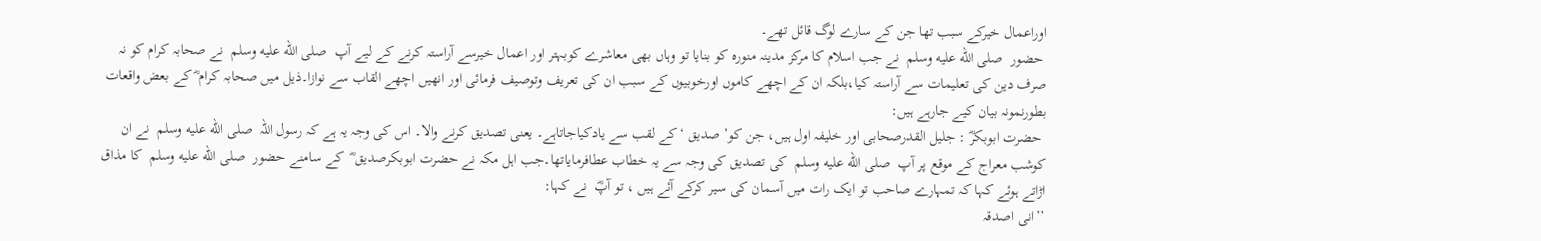اوراعمال خیرکے سبب تھا جن کے سارے لوگ قائل تھے۔
 حضور  صلى الله عليه وسلم  نے جب اسلام کا مرکز مدینہ منورہ کو بنایا تو وہاں بھی معاشرے کوبہتر اور اعمال خیرسے آراستہ کرنے کے لیے آپ  صلى الله عليه وسلم  نے صحابہ کرام کو نہ صرف دین کی تعلیمات سے آراستہ کیا،بلکہ ان کے اچھے کاموں اورخوبیوں کے سبب ان کی تعریف وتوصیف فرمائی اور انھیں اچھے القاب سے نوازا۔ذیل میں صحابہ کرام ؓ کے بعض واقعات بطورنمونہ بیان کیے جارہے ہیں:
 حضرت ابوبکرؓ : جلیل القدرصحابی اور خلیفہ اول ہیں، جن کو’ صدیق ‘کے لقب سے یادکیاجاتاہے۔ یعنی تصدیق کرنے والا۔ اس کی وجہ یہ ہے کہ رسول اللہ  صلى الله عليه وسلم  نے ان کوشب معراج کے موقع پر آپ  صلى الله عليه وسلم  کی تصدیق کی وجہ سے یہ خطاب عطافرمایاتھا۔جب اہل مکہ نے حضرت ابوبکرصدیق ؓ  کے سامنے حضور  صلى الله عليه وسلم  کا مذاق اڑاتے ہوئے کہا کہ تمہارے صاحب تو ایک رات میں آسمان کی سیر کرکے آئے ہیں ، تو آپؓ  نے کہا:
’’انی اصدقہ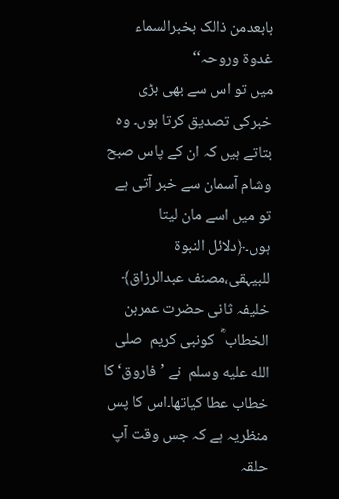بابعدمن ذالک بخبرالسماء غدوۃ وروحہ‘‘
میں تو اس سے بھی بڑی خبرکی تصدیق کرتا ہوں۔ وہ بتاتے ہیں کہ ان کے پاس صبح وشام آسمان سے خبر آتی ہے تو میں اسے مان لیتا ہوں۔﴿دلائل النبوۃ للبیہقی،مصنف عبدالرزاق﴾
خلیفہ ثانی حضرت عمربن الخطاب ؓ  کونبی کریم  صلى الله عليه وسلم  نے ’فاروق‘ کا خطاب عطا کیاتھا۔اس کا پس منظریہ ہے کہ جس وقت آپ حلقہ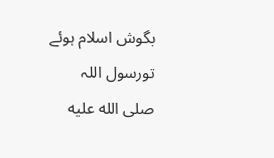بگوش اسلام ہوئے تورسول اللہ  صلى الله عليه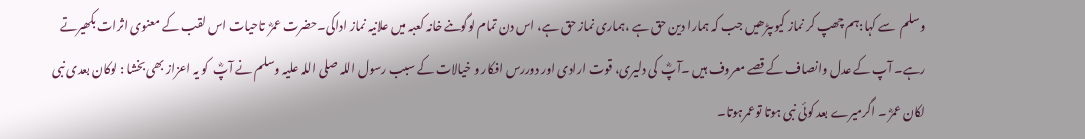وسلم  سے کہا:ہم چھپ کر نماز کیوںپڑھیں جب کہ ہمارا دین حق ہے ،ہماری نماز حق ہے، اس دن تمام لوگوںنے خانہ کعبہ میں علانیہ نماز اداکی۔حضرت عمرؓ  تاحیات اس لقب کے معنوی اثرات بکھیرتے رہے۔ آپ کے عدل وانصاف کے قصے معروف ہیں ۔آپؓ  کی دلیری، قوت ارادی اور دوررس افکار و خیالات کے سبب رسول اللہ صلی اللہ علیہ وسلم نے آپؓ  کو یہ اعزاز بھی بخشا : لوکان بعدی نبی لکان عمرؓ ۔ اگرمیرے بعد کوئی نبی ہوتا توعمرہوتا۔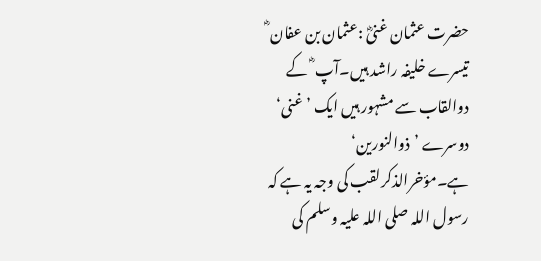حضرت عثمان غنیؓ :عثمان بن عفان ؓ  تیسرے خلیفہ راشد ہیں۔آپ ؓ  کے دوالقاب سے مشہور ہیں ایک ’غنی‘ دوسرے ’ذوالنورین‘ ہے۔مؤخرالذکرلقب کی وجہ یہ ہے کہ رسول اللہ صلی اللہ علیہ وسلم کی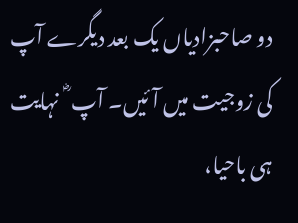دو صاحبزادیاں یک بعد دیگرے آپ کی زوجیت میں آئیں۔ آپ ؓ  نہایت ہی باحیا،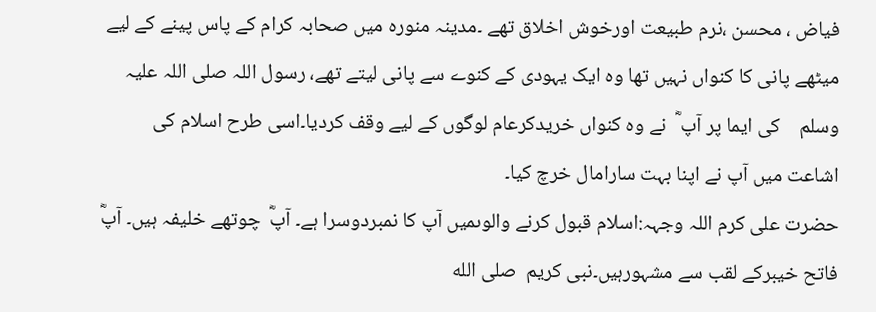فیاض ، محسن ،نرم طبیعت اورخوش اخلاق تھے ۔مدینہ منورہ میں صحابہ کرام کے پاس پینے کے لیے میٹھے پانی کا کنواں نہیں تھا وہ ایک یہودی کے کنوے سے پانی لیتے تھے، رسول اللہ صلی اللہ علیہ وسلم    کی ایما پر آپ ؓ  نے وہ کنواں خریدکرعام لوگوں کے لیے وقف کردیا۔اسی طرح اسلام کی اشاعت میں آپ نے اپنا بہت سارامال خرچ کیا۔
حضرت علی کرم اللہ وجہہ:اسلام قبول کرنے والوںمیں آپ کا نمبردوسرا ہے۔ آپؓ  چوتھے خلیفہ ہیں۔ آپؓ  فاتح خیبرکے لقب سے مشہورہیں۔نبی کریم  صلى الله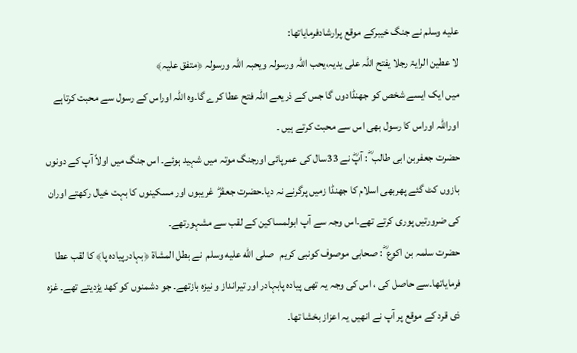عليه وسلم نے جنگ خیبرکے موقع پرارشادفرمایاتھا:
لا عطین الرایۃ رجلا یفتح اللہ علی یدیہ،یحب اللہ ورسولہ ویحبہ اللّٰہ ورسولہ ﴿متفق علیہ﴾
میں ایک ایسے شخص کو جھنڈادوں گا جس کے ذریعے اللہ فتح عطا کرے گا۔وہ اللہ اوراس کے رسول سے محبت کرتاہے اوراللہ اوراس کا رسول بھی اس سے محبت کرتے ہیں ۔
حضرت جعفربن ابی طالب ؓ : آپؓ نے 33سال کی عمرپائی اورجنگ موتہ میں شہید ہوئے۔ اس جنگ میں اولاً آپ کے دونوں بازوں کٹ گئے پھربھی اسلام کا جھنڈا زمیں پرگرنے نہ دیا۔حضرت جعفرؓ  غریبوں اور مسکینوں کا بہت خیال رکھتے اوران کی ضرورتیں پوری کرتے تھے۔اس وجہ سے آپ ابولمساکین کے لقب سے مشہورتھے۔
حضرت سلمہ بن اکوع ؓ : صحابی موصوف کونبی کریم   صلى الله عليه وسلم  نے بطل المشاۃ ﴿بہادرپیادہ پا﴾ کا لقب عطا فرمایاتھا۔سے حاصل کی ، اس کی وجہ یہ تھی پیادہ پابہادر اور تیرانداز و نیزہ بازتھے۔ جو دشمنوں کو کھد یڑدیتے تھے۔ غزہ ذی قرد کے موقع پر آپ نے انھیں یہ اعزاز بخشا تھا۔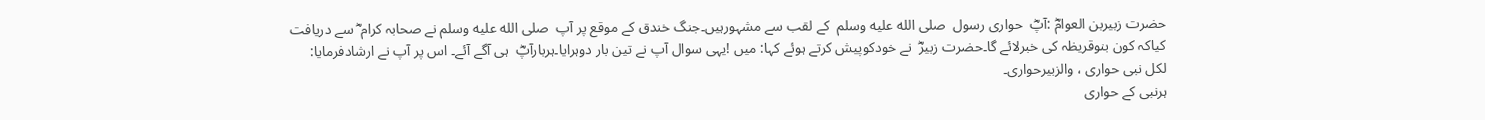حضرت زبیربن العوامؓ :آپؓ  حواری رسول  صلى الله عليه وسلم  کے لقب سے مشہورہیں۔جنگ خندق کے موقع پر آپ  صلى الله عليه وسلم نے صحابہ کرام ؓ سے دریافت کیاکہ کون بنوقریظہ کی خبرلائے گا۔حضرت زبیرؓ  نے خودکوپیش کرتے ہوئے کہا: میں !یہی سوال آپ نے تین بار دوہرایا۔ہربارآپؓ  ہی آگے آئے۔ اس پر آپ نے ارشادفرمایا:
لکل نبی حواری ، والزبیرحواری۔
ہرنبی کے حواری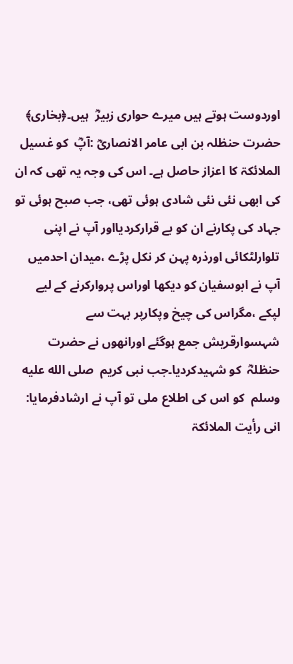اوردوست ہوتے ہیں میرے حواری زبیرؓ  ہیں۔﴿بخاری﴾
حضرت حنظلہ بن ابی عامر الانصاریؓ :آپؓ  کو غسیل الملائکۃ کا اعزاز حاصل ہے۔ اس کی وجہ یہ تھی کہ ان کی ابھی نئی نئی شادی ہوئی تھی، جب صبح ہوئی تو جہاد کی پکارنے ان کو بے قرارکردیااور آپ نے اپنی تلوارلٹکائی اورذرہ پہن کر نکل پڑے ،میدان احدمیں آپ نے ابوسفیان کو دیکھا اوراس پروارکرنے کے لیے لپکے ،مگراس کی چیخ وپکارپر بہت سے شہسوارقریش جمع ہوگئے اورانھوں نے حضرت حنظلہؓ  کو شہیدکردیا۔جب نبی کریم  صلى الله عليه وسلم  کو اس کی اطلاع ملی تو آپ نے ارشادفرمایا:
انی رأیت الملائکۃ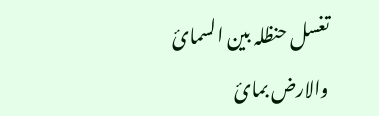تغسل حنظلہ بین السمائ والارض بمائ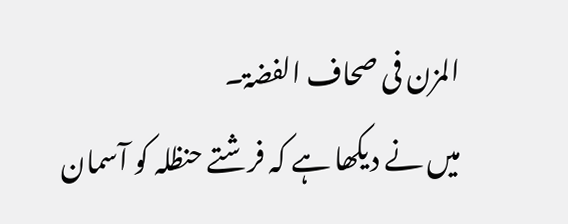المزن فی صحاف الفضۃ۔
میں نے دیکھا ہے کہ فرشتے حنظلہ کو آسمان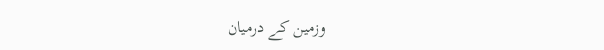وزمین کے درمیان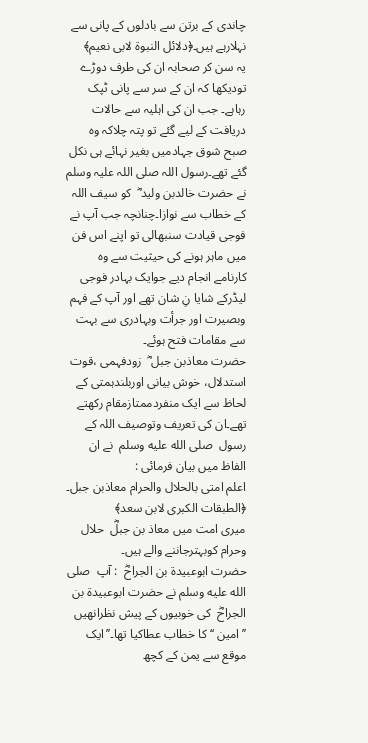چاندی کے برتن سے بادلوں کے پانی سے نہلارہے ہیں۔﴿دلائل النبوۃ لابی نعیم﴾
یہ سن کر صحابہ ان کی طرف دوڑے تودیکھا کہ ان کے سر سے پانی ٹپک رہاہے۔ جب ان کی اہلیہ سے حالات دریافت کے لیے گئے تو پتہ چلاکہ وہ صبح شوق جہادمیں بغیر نہائے ہی نکل گئے تھے۔رسول اللہ صلی اللہ علیہ وسلم نے حضرت خالدبن ولید ؓ  کو سیف اللہ کے خطاب سے نوازا۔چنانچہ جب آپ نے فوجی قیادت سنبھالی تو اپنے اس فن میں ماہر ہونے کی حیثیت سے وہ کارنامے انجام دیے جوایک بہادر فوجی لیڈرکے شایا نِ شان تھے اور آپ کے فہم وبصیرت اور جرأت وبہادری سے بہت سے مقامات فتح ہوئے۔
حضرت معاذبن جبل ؓ  زودفہمی ،قوت استدلال، خوش بیانی اوربلندہمتی کے لحاظ سے ایک منفردممتازمقام رکھتے تھے۔ان کی تعریف وتوصیف اللہ کے رسول  صلى الله عليه وسلم  نے ان الفاظ میں بیان فرمائی :
اعلم امتی بالحلال والحرام معاذبن جبل۔ ﴿الطبقات الکبری لابن سعد﴾
میری امت میں معاذ بن جبلؓ  حلال وحرام کوبہترجاننے والے ہیں۔
حضرت ابوعبیدۃ بن الجراحؓ  : آپ  صلى الله عليه وسلم نے حضرت ابوعبیدۃ بن الجراحؓ  کی خوبیوں کے پیش نظرانھیں ’’امین ‘‘کا خطاب عطاکیا تھا۔’’ایک موقع سے یمن کے کچھ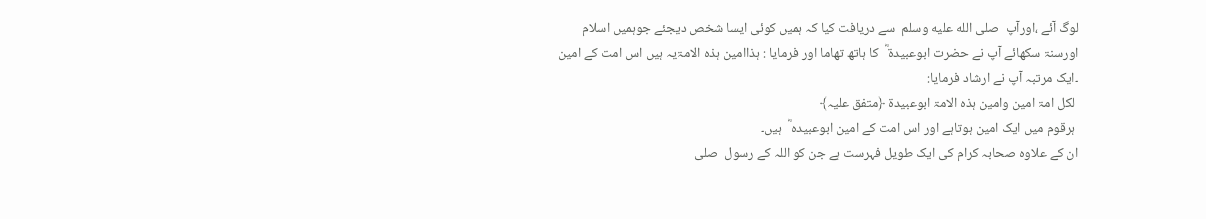لوگ آئے ،اورآپ  صلى الله عليه وسلم  سے دریافت کیا کہ ہمیں کوئی ایسا شخص دیجئے جوہمیں اسلام اورسنۃ سکھائے آپ نے حضرت ابوعبیدۃ ؓ  کا ہاتھ تھاما اور فرمایا : ہذاامین ہذہ الامۃیہ ہیں اس امت کے امین ۔ایک مرتبہ آپ نے ارشاد فرمایا:
 لکل امۃ امین وامین ہذہ الامۃ ابوعبیدۃ ﴿متفق علیہ﴾
 ہرقوم میں ایک امین ہوتاہے اور اس امت کے امین ابوعبیدہ ؓ  ہیں۔
ان کے علاوہ صحابہ کرام کی ایک طویل فہرست ہے جن کو اللہ کے رسول  صلى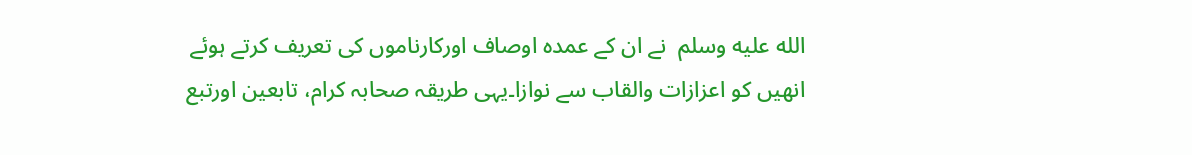الله عليه وسلم  نے ان کے عمدہ اوصاف اورکارناموں کی تعریف کرتے ہوئے انھیں کو اعزازات والقاب سے نوازا۔یہی طریقہ صحابہ کرام، تابعین اورتبع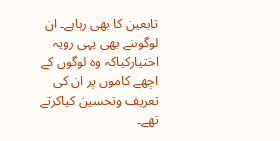تابعین کا بھی رہاہے۔ ان لوگوںنے بھی یہی رویہ اختیارکیاکہ وہ لوگوں کے اچھے کاموں پر ان کی تعریف وتحسین کیاکرتے تھے۔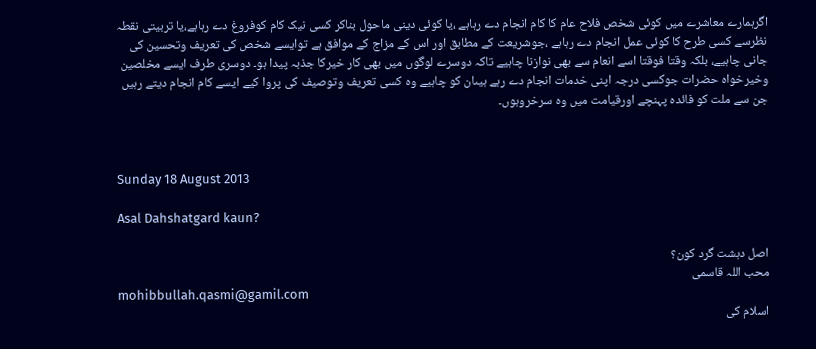اگرہمارے معاشرے میں کوئی شخص فلاح عام کا کام انجام دے رہاہے ،یا کوئی دینی ماحول بناکر کسی نیک کام کوفروغ دے رہاہے،یا تربیتی نقطہ نظرسے کسی طرح کا کوئی عمل انجام دے رہاہے ،جوشریعت کے مطابق اور اس کے مزاج کے موافق ہے توایسے شخص کی تعریف وتحسین کی جانی چاہیے، بلکہ وقتا فوقتا اسے انعام سے بھی نوازنا چاہیے تاکہ دوسرے لوگوں میں بھی کار خیرکا جذبہ پیدا ہو۔ دوسری طرف ایسے مخلصین وخیرخواہ حضرات جوکسی درجہ اپنی خدمات انجام دے رہے ہیںان کو چاہیے وہ کسی تعریف وتوصیف کی پروا کیے ایسے کام انجام دیتے رہیں جن سے ملت کو فائدہ پہنچے اورقیامت میں وہ سرخروہوں۔



Sunday 18 August 2013

Asal Dahshatgard kaun?

اصل دہشت گرد کون؟
محب اللہ قاسمی
mohibbullah.qasmi@gamil.com
اسلام کی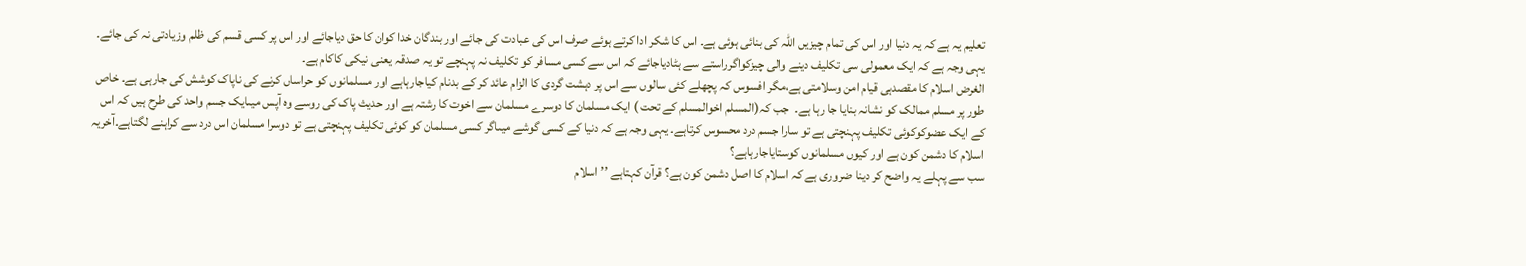تعلیم یہ ہے کہ یہ دنیا اور اس کی تمام چیزیں اللہ کی بنائی ہوئی ہے۔ اس کا شکر ادا کرتے ہوئے صرف اس کی عبادت کی جائے اور بندگان خدا کوان کا حق دیاجائے اور اس پر کسی قسم کی ظلم وزیادتی نہ کی جائے۔ یہی وجہ ہے کہ ایک معمولی سی تکلیف دینے والی چیزکواگرراستے سے ہٹادیاجائے کہ اس سے کسی مسافر کو تکلیف نہ پہنچے تو یہ صدقہ یعنی نیکی کاکام ہے۔
الغرض اسلام کا مقصدہی قیام امن وسلامتی ہے،مگر افسوس کہ پچھلے کئی سالوں سے اس پر دہشت گردی کا الزام عائد کر کے بدنام کیاجارہاہے اور مسلمانوں کو حراساں کرنے کی ناپاک کوشش کی جارہی ہے۔ خاص طور پر مسلم ممالک کو نشانہ بنایا جا رہا ہے۔  جب کہ(المسلم اخوالمسلم کے تحت ) ایک مسلمان کا دوسرے مسلمان سے اخوت کا رشتہ ہے اور حدیث پاک کی روسے وہ آپس میںایک جسم واحد کی طرح ہیں کہ اس کے ایک عضوکوکوئی تکلیف پہنچتی ہے تو سارا جسم درد محسوس کرتاہے۔ یہی وجہ ہے کہ دنیا کے کسی گوشے میںاگر کسی مسلمان کو کوئی تکلیف پہنچتی ہے تو دوسرا مسلمان اس درد سے کراہنے لگتاہے۔آخریہ اسلام کا دشمن کون ہے اور کیوں مسلمانوں کوستایاجارہاہے؟
سب سے پہلے یہ واضح کر دینا ضروری ہے کہ اسلام کا اصل دشمن کون ہے؟ قرآن کہتاہے ’’اسلام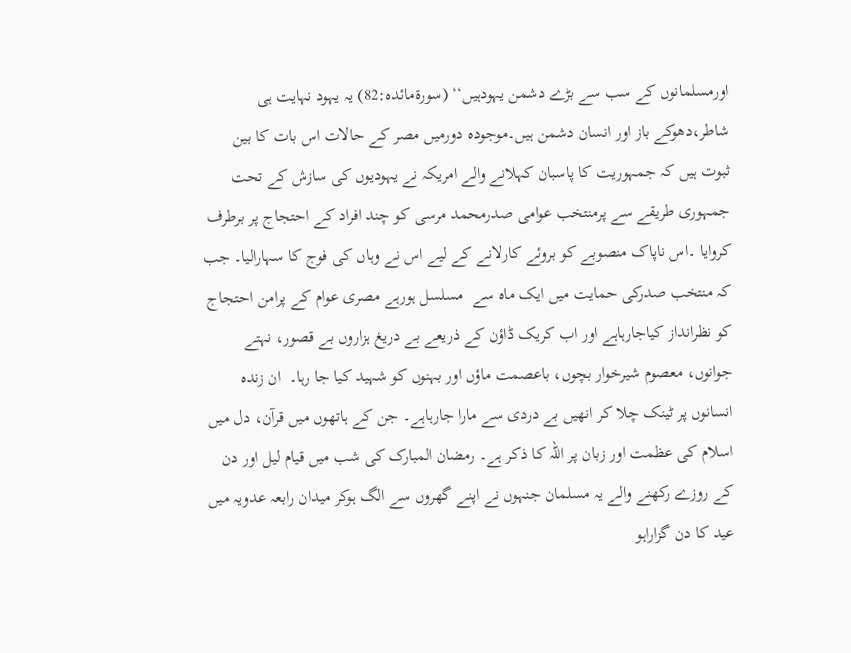اورمسلمانوں کے سب سے بڑے دشمن یہودہیں‘‘ (سورۃمائدہ:82) یہ یہود نہایت ہی شاطر،دھوکے باز اور انسان دشمن ہیں۔موجودہ دورمیں مصر کے حالات اس بات کا بین ثبوت ہیں کہ جمہوریت کا پاسبان کہلانے والے امریکہ نے یہودیوں کی سازش کے تحت جمہوری طریقے سے پرمنتخب عوامی صدرمحمد مرسی کو چند افراد کے احتجاج پر برطرف کروایا ۔اس ناپاک منصوبے کو بروئے کارلانے کے لیے اس نے وہاں کی فوج کا سہارالیا۔ جب کہ منتخب صدرکی حمایت میں ایک ماہ سے  مسلسل ہورہے مصری عوام کے پرامن احتجاج کو نظرانداز کیاجارہاہے اور اب کریک ڈاؤن کے ذریعے بے دریغ ہزاروں بے قصور، نہتے جوانوں، معصوم شیرخوار بچوں، باعصمت ماؤں اور بہنوں کو شہید کیا جا رہا۔  ان زندہ انسانوں پر ٹینک چلا کر انھیں بے دردی سے مارا جارہاہے۔ جن کے ہاتھوں میں قرآن، دل میں اسلام کی عظمت اور زبان پر اللہ کا ذکر ہے۔ رمضان المبارک کی شب میں قیام لیل اور دن کے روزے رکھنے والے یہ مسلمان جنہوں نے اپنے گھروں سے الگ ہوکر میدان رابعہ عدویہ میں عید کا دن گزاراہو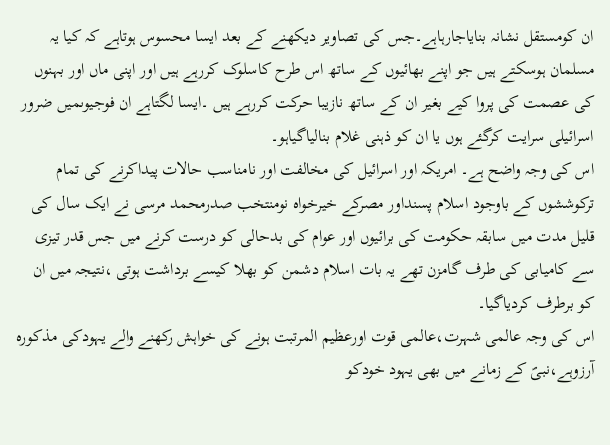ان کومستقل نشانہ بنایاجارہاہے۔جس کی تصاویر دیکھنے کے بعد ایسا محسوس ہوتاہے کہ کیا یہ مسلمان ہوسکتے ہیں جو اپنے بھائیوں کے ساتھ اس طرح کاسلوک کررہے ہیں اور اپنی ماں اور بہنوں کی عصمت کی پروا کیے بغیر ان کے ساتھ نازیبا حرکت کررہے ہیں ۔ایسا لگتاہے ان فوجیوںمیں ضرور اسرائیلی سرایت کرگئے ہوں یا ان کو ذہنی غلام بنالیاگیاہو۔
اس کی وجہ واضح ہے۔ امریکہ اور اسرائیل کی مخالفت اور نامناسب حالات پیداکرنے کی تمام ترکوششوں کے باوجود اسلام پسنداور مصرکے خیرخواہ نومنتخب صدرمحمد مرسی نے ایک سال کی قلیل مدت میں سابقہ حکومت کی برائیوں اور عوام کی بدحالی کو درست کرنے میں جس قدر تیزی سے کامیابی کی طرف گامزن تھے یہ بات اسلام دشمن کو بھلا کیسے برداشت ہوتی ،نتیجہ میں ان کو برطرف کردیاگیا۔
اس کی وجہ عالمی شہرت،عالمی قوت اورعظیم المرتبت ہونے کی خواہش رکھنے والے یہودکی مذکورہ آرزوہے،نبیؐ کے زمانے میں بھی یہود خودکو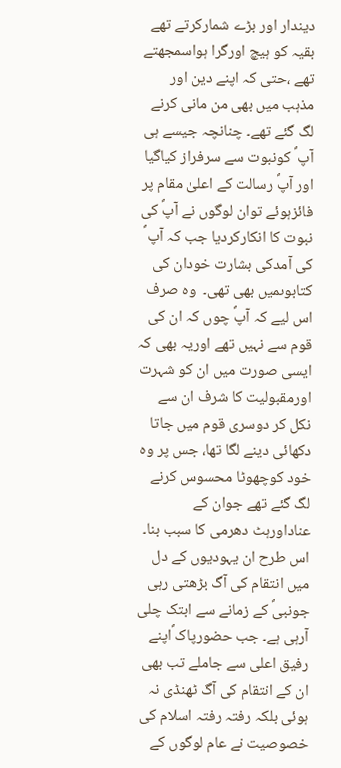دیندار اور بڑے شمارکرتے تھے بقیہ کو ہیچ اورگرا ہواسمجھتے تھے ،حتی کہ اپنے دین اور مذہب میں بھی من مانی کرنے لگ گئے تھے۔ چنانچہ جیسے ہی آپ ؐ کونبوت سے سرفراز کیاگیا اور آپؐ رسالت کے اعلیٰ مقام پر فائزہوئے توان لوگوں نے آپؐ کی نبوت کا انکارکردیا جب کہ آپ ؐ کی آمدکی بشارت خودان کی کتابوںمیں بھی تھی۔  وہ صرف اس لیے کہ آپؐ چوں کہ ان کی قوم سے نہیں تھے اوریہ بھی کہ ایسی صورت میں ان کو شہرت اورمقبولیت کا شرف ان سے نکل کر دوسری قوم میں جاتا دکھائی دینے لگا تھا، جس پر وہ خود کوچھوٹا محسوس کرنے لگ گئے تھے جوان کے عناداورہٹ دھرمی کا سبب بنا۔
اس طرح ان یہودیوں کے دل میں انتقام کی آگ بڑھتی رہی جونبیؐ کے زمانے سے ابتک چلی آرہی ہے۔ جب حضورپاک ؐاپنے رفیق اعلی سے جاملے تب بھی ان کے انتقام کی آگ ٹھنڈی نہ ہوئی بلکہ رفتہ رفتہ اسلام کی خصوصیت نے عام لوگوں کے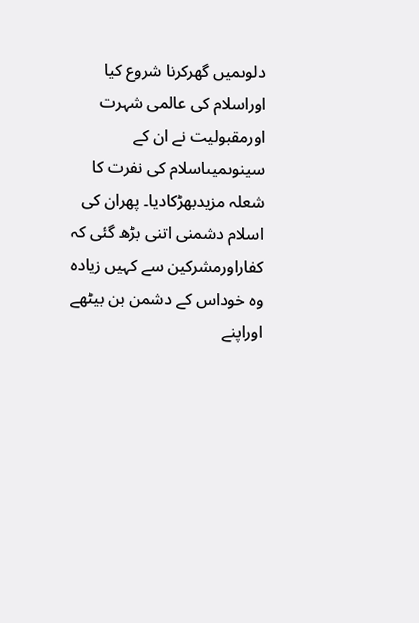دلوںمیں گھرکرنا شروع کیا اوراسلام کی عالمی شہرت اورمقبولیت نے ان کے سینوںمیںاسلام کی نفرت کا شعلہ مزیدبھڑکادیا۔ پھران کی اسلام دشمنی اتنی بڑھ گئی کہ کفاراورمشرکین سے کہیں زیادہ وہ خوداس کے دشمن بن بیٹھے اوراپنے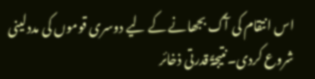اس انتقام کی آگ بجھانے کے لیے دوسری قوموں کی مددلینی شروع کردی۔نتیجۃً قدرتی ذخائر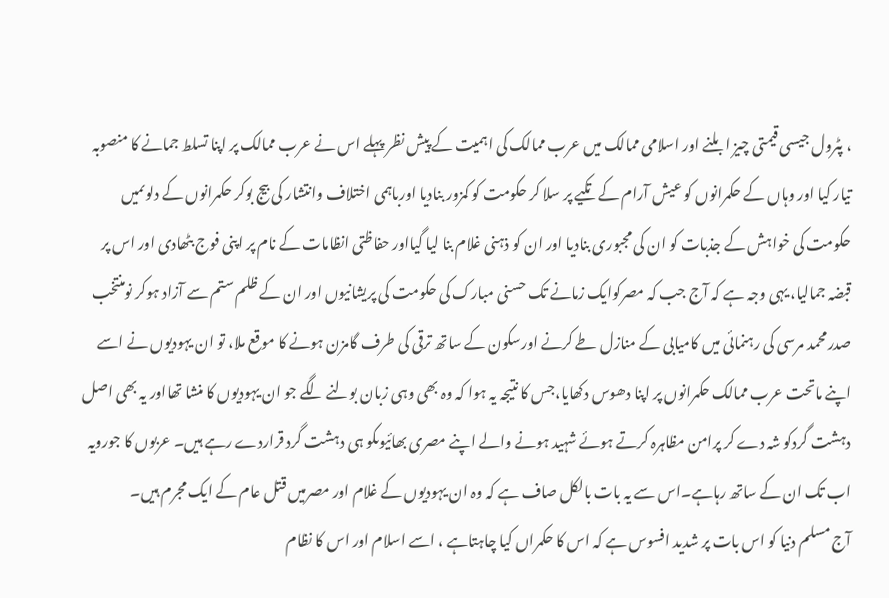، پٹرول جیسی قیمتی چیز ابلنے اور اسلامی ممالک میں عرب ممالک کی اہمیت کے پیش نظر پہلے اس نے عرب ممالک پر اپنا تسلط جمانے کا منصوبہ تیار کیا اور وہاں کے حکمرانوں کو عیش آرام کے تکیے پر سلا کر حکومت کو کمزور بنادیا اورباہمی اختلاف وانتشار کی بیج بوکر حکمرانوں کے دلوںمیں حکومت کی خواہش کے جذبات کو ان کی مجبوری بنادیا اور ان کو ذہنی غلام بنا لیا گیااور حفاظتی انظامات کے نام پر اپنی فوج بٹھادی اور اس پر قبضہ جمالیا، یہی وجہ ہے کہ آج جب کہ مصرکوایک زمانے تک حسنی مبارک کی حکومت کی پریشانیوں اور ان کے ظلم ستم سے آزاد ہوکر نومنتخب صدرمحمد مرسی کی رہنمائی میں کامیابی کے منازل طے کرنے اورسکون کے ساتھ ترقی کی طرف گامزن ہونے کا موقع ملا، تو ان یہودیوں نے اسے اپنے ماتحت عرب ممالک حکمرانوں پر اپنا دھوس دکھایا،جس کا نتیجہ یہ ہوا کہ وہ بھی وہی زبان بولنے لگے جو ان یہودیوں کا منشا تھااور یہ بھی اصل دہشت گردکو شہ دے کر پرامن مظاہرہ کرتے ہوئے شہید ہونے والے اپنے مصری بھائیوںکو ہی دہشت گرد قراردے رہے ہیں۔ عربوں کا جورویہ اب تک ان کے ساتھ رہاہے۔اس سے یہ بات بالکل صاف ہے کہ وہ ان یہودیوں کے غلام اور مصرمیں قتل عام کے ایک مجرم ہیں۔
آج مسلم دنیا کو اس بات پر شدید افسوس ہے کہ اس کا حکمراں کیا چاہتاہے ، اسے اسلام اور اس کا نظام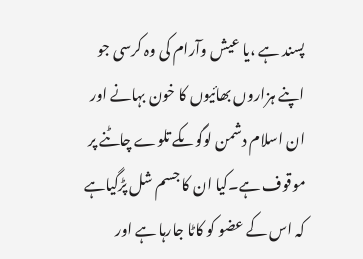پسند ہے ،یا عیش وآرام کی وہ کرسی جو اپنے ہزاروں بھائیوں کا خون بہانے اور ان اسلام دشمن لوگوںکے تلوے چاٹنے پر موقوف ہے۔کیا ان کا جسم شل پڑگیاہے کہ اس کے عضو کو کاٹا جارہا ہے اور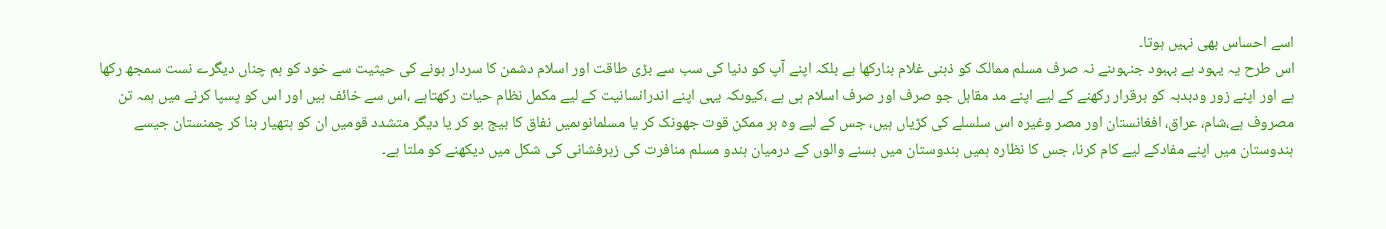اسے احساس بھی نہیں ہوتا۔
اس طرح یہ یہود بے بہبود جنہوںنے نہ صرف مسلم ممالک کو ذہنی غلام بنارکھا ہے بلکہ اپنے آپ کو دنیا کی سب سے بڑی طاقت اور اسلام دشمن کا سردار ہونے کی حیثیت سے خود کو ہم چناں دیگرے نست سمجھ رکھا ہے اور اپنے زور ودبدبہ کو برقرار رکھنے کے لیے اپنے مد مقابل جو صرف اور صرف اسلام ہی ہے ،کیوںکہ یہی اپنے اندرانسانیت کے لیے مکمل نظام حیات رکھتاہے ،اس سے خائف ہیں اور اس کو پسپا کرنے میں ہمہ تن مصروف ہے،شام، عراق، افغانستان اور مصر وغیرہ اس سلسلے کی کڑیاں ہیں، جس کے لیے وہ ہر ممکن قوت جھونک کر یا مسلمانوںمیں نفاق کا بیج بو کر یا دیگر متشدد قومیں ان کو ہتھیار بنا کر چمنستان جیسے ہندوستان میں اپنے مفادکے لیے کام کرنا، جس کا نظارہ ہمیں ہندوستان میں بسنے والوں کے درمیان ہندو مسلم منافرت کی زہرفشانی کی شکل میں دیکھنے کو ملتا ہے۔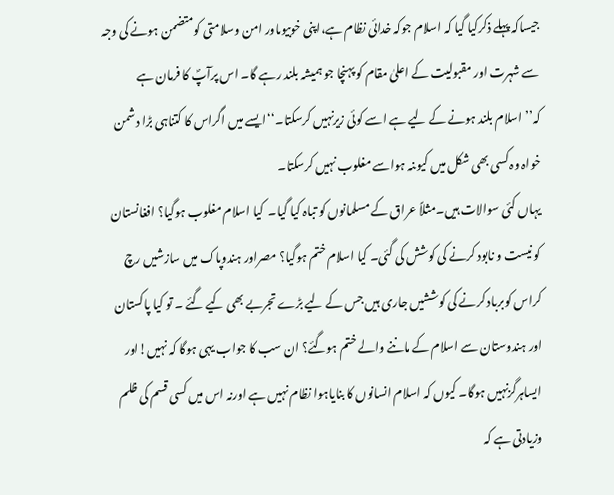جیساکہ پہلے ذکرکیا گیا کہ اسلام جوکہ خدائی نظام ہے،اپنی خوبیوںاور امن وسلامتی کومتضمن ہونے کی وجہ سے شہرت اور مقبولیت کے اعلیٰ مقام کو پہنچا جو ہمیشہ بلند رہے گا۔ اس پرآپؐ کا فرمان ہے کہ’’اسلام بلند ہونے کے لیے ہے اسے کوئی زیرنہیں کرسکتا۔‘‘ایسے میں اگراس کا کتناہی بڑا دشمن خواہ وہ کسی بھی شکل میں کیوںنہ ہواسے مغلوب نہیں کرسکتا۔
یہاں کئی سوالات ہیں۔مثلاً عراق کے مسلمانوں کو تباہ کیا گیا۔  کیا اسلام مغلوب ہوگیا؟ افغانستان کو نیست و نابود کرنے کی کوشش کی گئی۔ کیا اسلام ختم ہوگیا؟ مصراور ہندوپاک میں سازشیں رچ کراس کوبرباد کرنے کی کوششیں جاری ہیں جس کے لیے بڑے تجربے بھی کیے گئے ۔ تو کیا پاکستان اور ہندوستان سے اسلام کے ماننے والے ختم ہوگئے؟ ان سب کا جواب یہی ہوگا کہ نہیں!اور ایساہرگزنہیں ہوگا۔ کیوں کہ اسلام انسانوں کا بنایاہوا نظام نہیں ہے اورنہ اس میں کسی قسم کی ظلم وزیادتی ہے کہ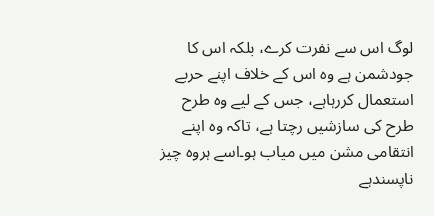لوگ اس سے نفرت کرے، بلکہ اس کا جودشمن ہے وہ اس کے خلاف اپنے حربے استعمال کررہاہے، جس کے لیے وہ طرح طرح کی سازشیں رچتا ہے، تاکہ وہ اپنے انتقامی مشن میں میاب ہو۔اسے ہروہ چیز ناپسندہے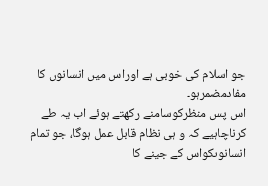جو اسلام کی خوبی ہے اوراس میں انسانوں کا مفادمضمرہو۔
اس پس منظرکوسامنے رکھتے ہوئے اب یہ طے کرناچاہیے کہ و ہی نظام قابل عمل ہوگا، جو تمام انسانوںکواس کے جینے کا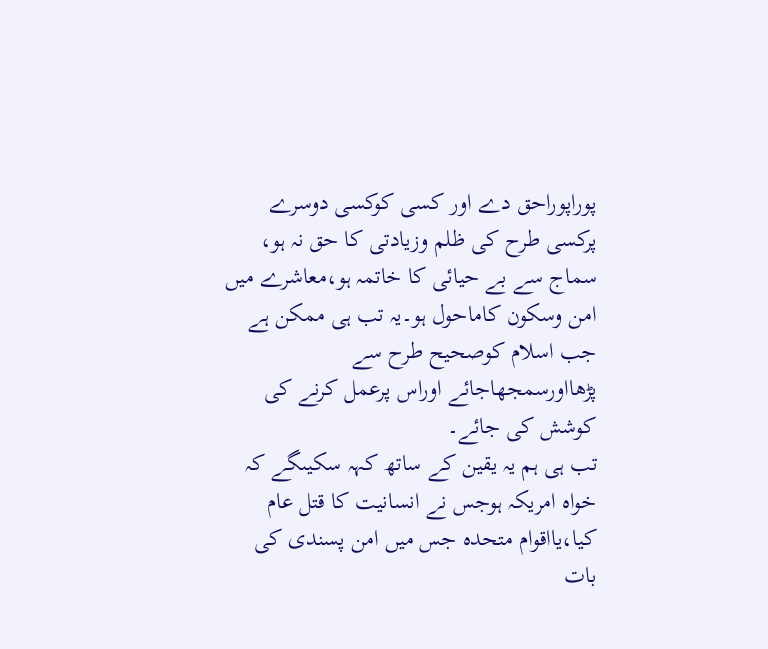پوراپوراحق دے اور کسی کوکسی دوسرے پرکسی طرح کی ظلم وزیادتی کا حق نہ ہو، سماج سے بے حیائی کا خاتمہ ہو،معاشرے میں امن وسکون کاماحول ہو۔یہ تب ہی ممکن ہے جب اسلام کوصحیح طرح سے پڑھااورسمجھاجائے اوراس پرعمل کرنے کی کوشش کی جائے۔
تب ہی ہم یہ یقین کے ساتھ کہہ سکیںگے کہ خواہ امریکہ ہوجس نے انسانیت کا قتل عام کیا،یااقوام متحدہ جس میں امن پسندی کی بات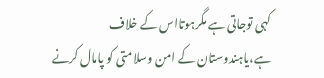کہی توجاتی ہے مگرہوتااس کے خلاف ہے،یاہندوستان کے امن وسلامتی کو پامال کرنے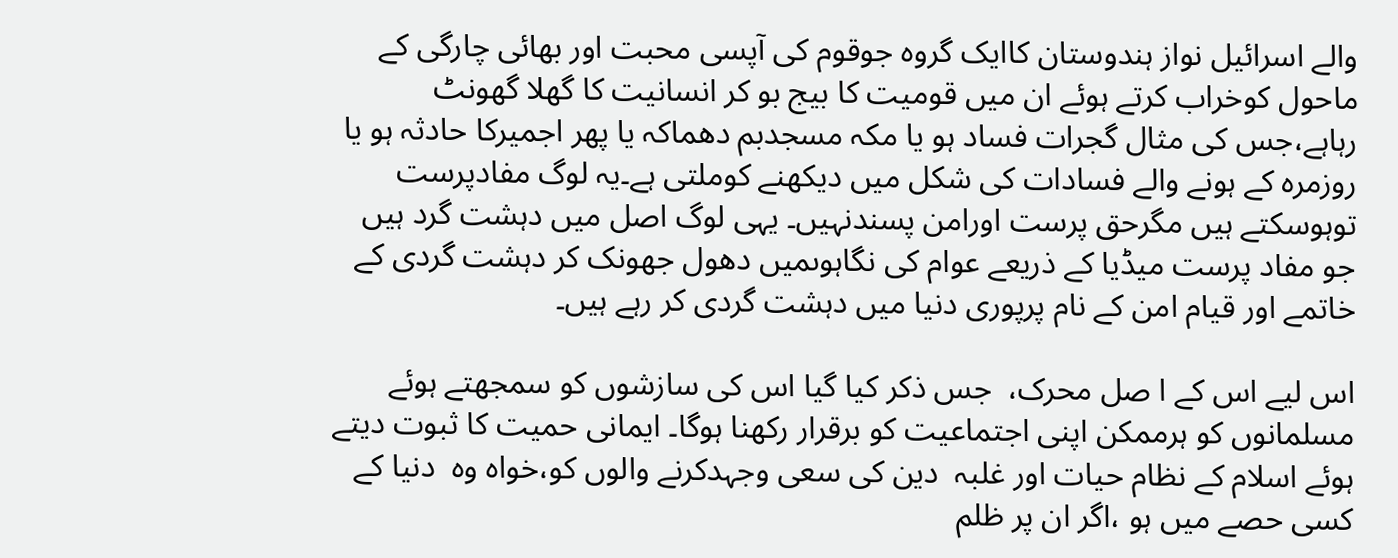والے اسرائیل نواز ہندوستان کاایک گروہ جوقوم کی آپسی محبت اور بھائی چارگی کے ماحول کوخراب کرتے ہوئے ان میں قومیت کا بیج بو کر انسانیت کا گھلا گھونٹ رہاہے،جس کی مثال گجرات فساد ہو یا مکہ مسجدبم دھماکہ یا پھر اجمیرکا حادثہ ہو یا روزمرہ کے ہونے والے فسادات کی شکل میں دیکھنے کوملتی ہے۔یہ لوگ مفادپرست توہوسکتے ہیں مگرحق پرست اورامن پسندنہیں۔ یہی لوگ اصل میں دہشت گرد ہیں جو مفاد پرست میڈیا کے ذریعے عوام کی نگاہوںمیں دھول جھونک کر دہشت گردی کے خاتمے اور قیام امن کے نام پرپوری دنیا میں دہشت گردی کر رہے ہیں۔

اس لیے اس کے ا صل محرک،  جس ذکر کیا گیا اس کی سازشوں کو سمجھتے ہوئے مسلمانوں کو ہرممکن اپنی اجتماعیت کو برقرار رکھنا ہوگا۔ ایمانی حمیت کا ثبوت دیتے ہوئے اسلام کے نظام حیات اور غلبہ  دین کی سعی وجہدکرنے والوں کو،خواہ وہ  دنیا کے کسی حصے میں ہو ،اگر ان پر ظلم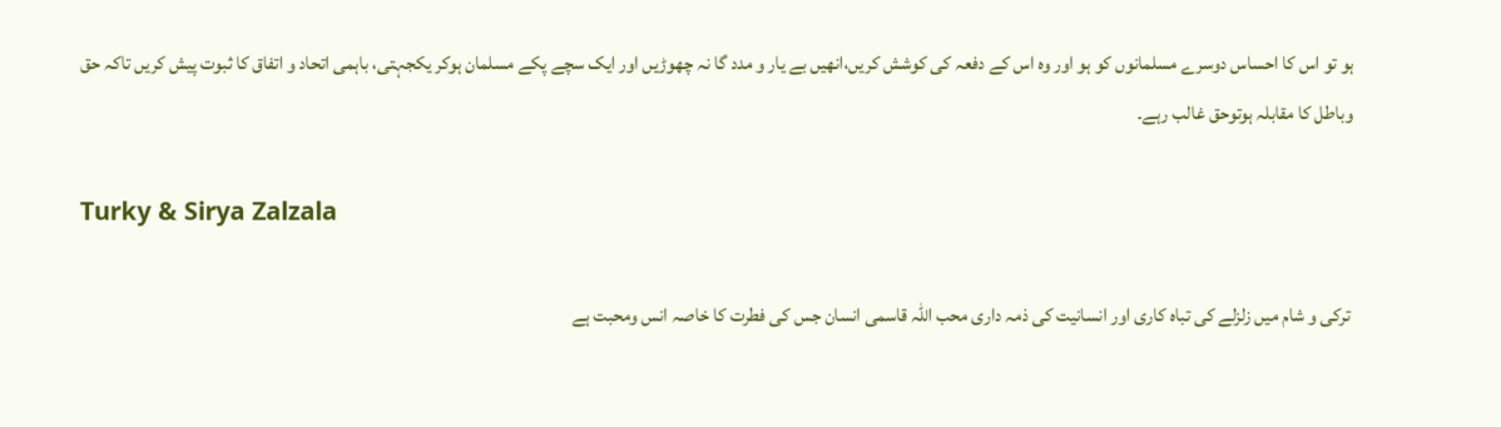ہو تو اس کا احساس دوسرے مسلمانوں کو ہو اور وہ اس کے دفعہ کی کوشش کریں،انھیں بے یار و مدد گا نہ چھوڑیں اور ایک سچے پکے مسلمان ہوکر یکجہتی، باہمی اتحاد و اتفاق کا ثبوت پیش کریں تاکہ حق وباطل کا مقابلہ ہوتوحق غالب رہے۔

Turky & Sirya Zalzala

 ترکی و شام میں زلزلے کی تباہ کاری اور انسانیت کی ذمہ داری محب اللہ قاسمی انسان جس کی فطرت کا خاصہ انس ومحبت ہے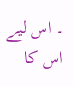۔ اس لیے اس کا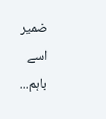ضمیر اسے باہم...